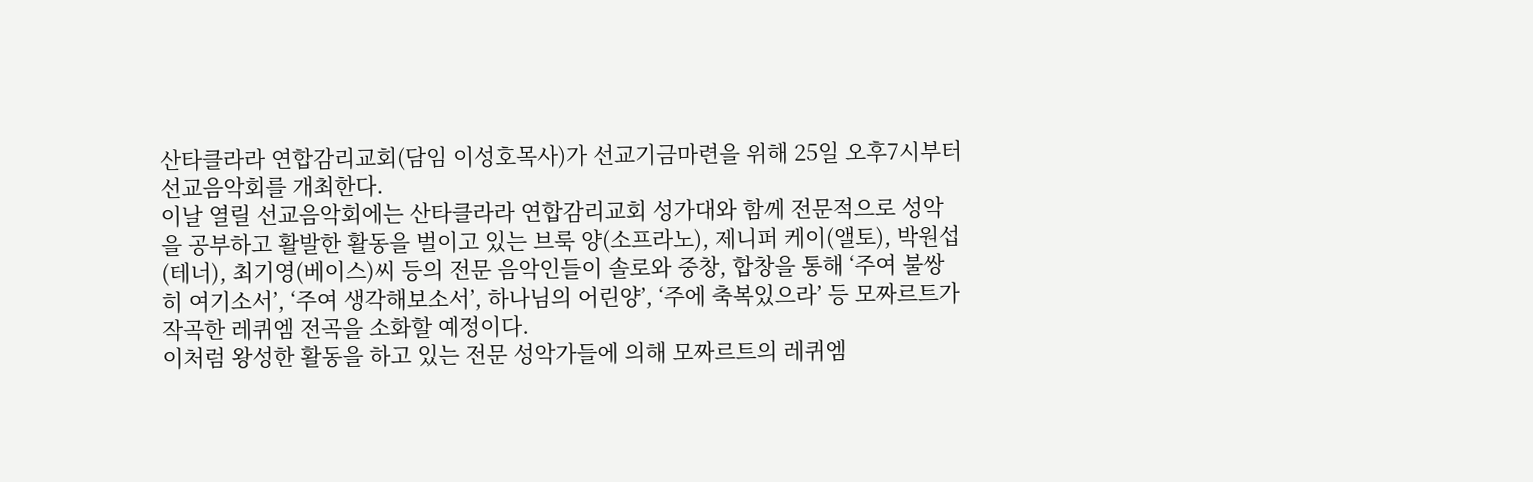산타클라라 연합감리교회(담임 이성호목사)가 선교기금마련을 위해 25일 오후7시부터 선교음악회를 개최한다.
이날 열릴 선교음악회에는 산타클라라 연합감리교회 성가대와 함께 전문적으로 성악을 공부하고 활발한 활동을 벌이고 있는 브룩 양(소프라노), 제니퍼 케이(앨토), 박원섭(테너), 최기영(베이스)씨 등의 전문 음악인들이 솔로와 중창, 합창을 통해 ‘주여 불쌍히 여기소서’, ‘주여 생각해보소서’, 하나님의 어린양’, ‘주에 축복있으라’ 등 모짜르트가 작곡한 레퀴엠 전곡을 소화할 예정이다.
이처럼 왕성한 활동을 하고 있는 전문 성악가들에 의해 모짜르트의 레퀴엠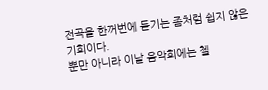전곡을 한꺼번에 듣기는 좀처럼 쉽지 않은 기회이다.
뿐만 아니라 이날 음악회에는 첼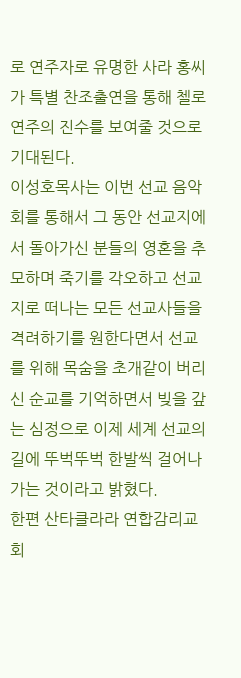로 연주자로 유명한 사라 홍씨가 특별 찬조출연을 통해 첼로연주의 진수를 보여줄 것으로 기대된다.
이성호목사는 이번 선교 음악회를 통해서 그 동안 선교지에서 돌아가신 분들의 영혼을 추모하며 죽기를 각오하고 선교지로 떠나는 모든 선교사들을 격려하기를 원한다면서 선교를 위해 목숨을 초개같이 버리신 순교를 기억하면서 빚을 갚는 심정으로 이제 세계 선교의 길에 뚜벅뚜벅 한발씩 걸어나가는 것이라고 밝혔다.
한편 산타클라라 연합감리교회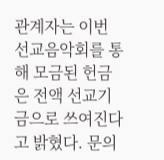관계자는 이번 선교음악회를 통해 모금된 헌금은 전액 선교기금으로 쓰여진다고 밝혔다. 문의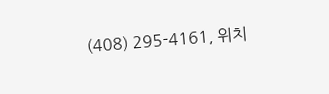(408) 295-4161, 위치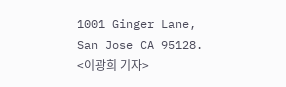1001 Ginger Lane, San Jose CA 95128.
<이광희 기자>